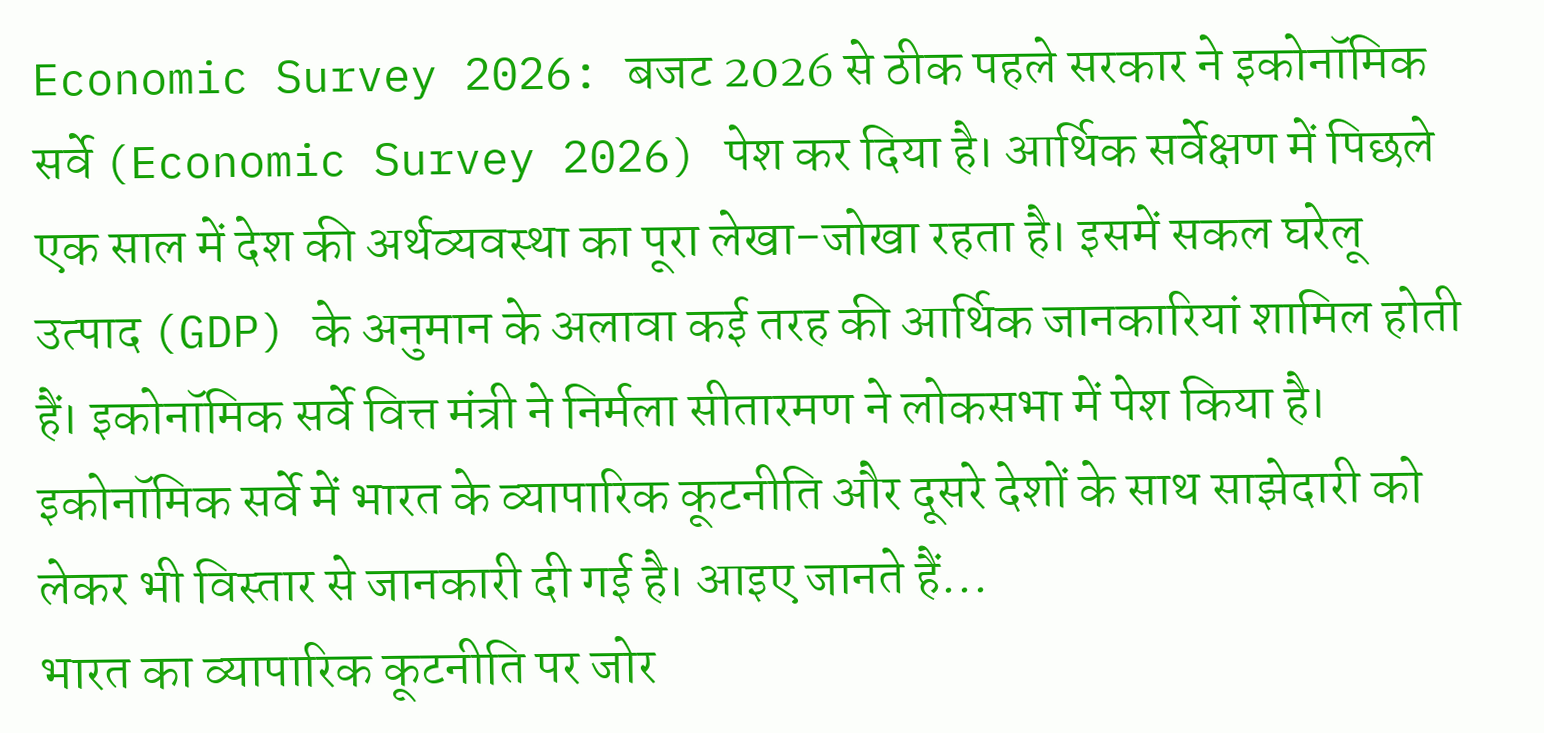Economic Survey 2026: बजट 2026 से ठीक पहले सरकार ने इकोनॉमिक सर्वे (Economic Survey 2026) पेश कर दिया है। आर्थिक सर्वेक्षण में पिछले एक साल में देश की अर्थव्यवस्था का पूरा लेखा-जोखा रहता है। इसमें सकल घरेलू उत्पाद (GDP) के अनुमान के अलावा कई तरह की आर्थिक जानकारियां शामिल होती हैं। इकोनॉमिक सर्वे वित्त मंत्री ने निर्मला सीतारमण ने लोकसभा में पेश किया है। इकोनॉमिक सर्वे में भारत के व्यापारिक कूटनीति और दूसरे देशों के साथ साझेदारी को लेकर भी विस्तार से जानकारी दी गई है। आइए जानते हैं...
भारत का व्यापारिक कूटनीति पर जोर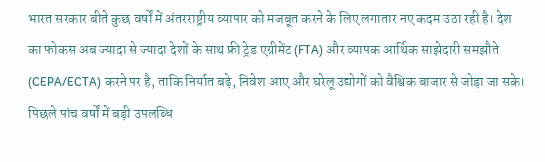भारत सरकार बीते कुछ वर्षों में अंतरराष्ट्रीय व्यापार को मजबूत करने के लिए लगातार नए कदम उठा रही है। देश का फोकस अब ज्यादा से ज्यादा देशों के साथ फ्री ट्रेड एग्रीमेंट (FTA) और व्यापक आर्थिक साझेदारी समझौते (CEPA/ECTA) करने पर है, ताकि निर्यात बढ़े, निवेश आए और घरेलू उद्योगों को वैश्विक बाजार से जोड़ा जा सके।
पिछले पांच वर्षों में बड़ी उपलब्धि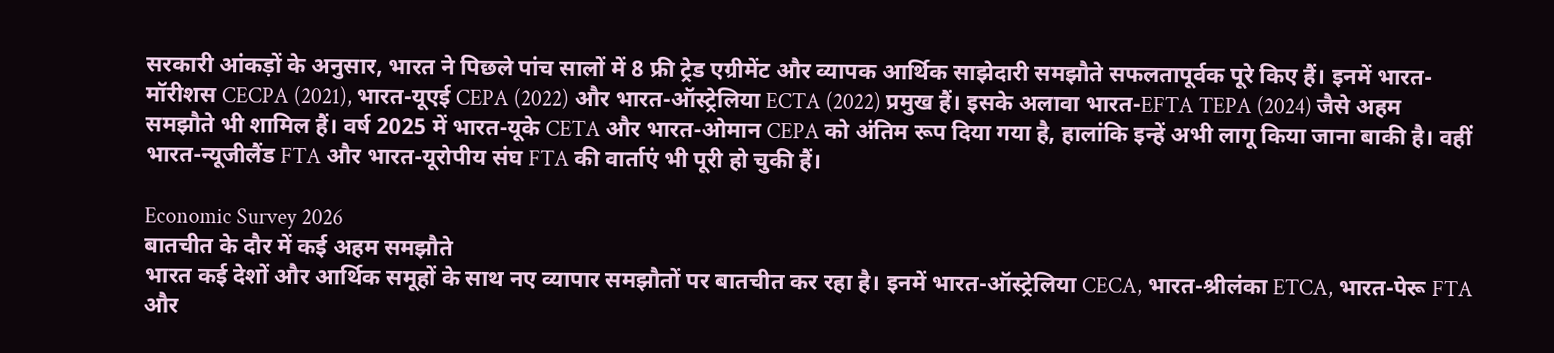सरकारी आंकड़ों के अनुसार, भारत ने पिछले पांच सालों में 8 फ्री ट्रेड एग्रीमेंट और व्यापक आर्थिक साझेदारी समझौते सफलतापूर्वक पूरे किए हैं। इनमें भारत-मॉरीशस CECPA (2021), भारत-यूएई CEPA (2022) और भारत-ऑस्ट्रेलिया ECTA (2022) प्रमुख हैं। इसके अलावा भारत-EFTA TEPA (2024) जैसे अहम समझौते भी शामिल हैं। वर्ष 2025 में भारत-यूके CETA और भारत-ओमान CEPA को अंतिम रूप दिया गया है, हालांकि इन्हें अभी लागू किया जाना बाकी है। वहीं भारत-न्यूजीलैंड FTA और भारत-यूरोपीय संघ FTA की वार्ताएं भी पूरी हो चुकी हैं।

Economic Survey 2026
बातचीत के दौर में कई अहम समझौते
भारत कई देशों और आर्थिक समूहों के साथ नए व्यापार समझौतों पर बातचीत कर रहा है। इनमें भारत-ऑस्ट्रेलिया CECA, भारत-श्रीलंका ETCA, भारत-पेरू FTA और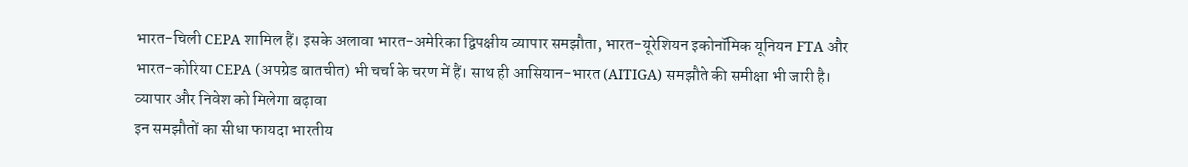भारत-चिली CEPA शामिल हैं। इसके अलावा भारत-अमेरिका द्विपक्षीय व्यापार समझौता, भारत-यूरेशियन इकोनॉमिक यूनियन FTA और भारत-कोरिया CEPA (अपग्रेड बातचीत) भी चर्चा के चरण में हैं। साथ ही आसियान-भारत (AITIGA) समझौते की समीक्षा भी जारी है।
व्यापार और निवेश को मिलेगा बढ़ावा
इन समझौतों का सीधा फायदा भारतीय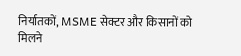निर्यातकों, MSME सेक्टर और किसानों को मिलने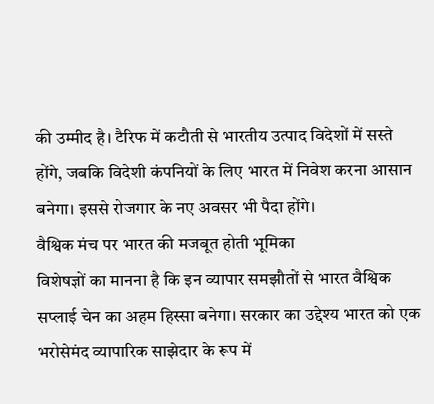की उम्मीद है। टैरिफ में कटौती से भारतीय उत्पाद विदेशों में सस्ते होंगे, जबकि विदेशी कंपनियों के लिए भारत में निवेश करना आसान बनेगा। इससे रोजगार के नए अवसर भी पैदा होंगे।
वैश्विक मंच पर भारत की मजबूत होती भूमिका
विशेषज्ञों का मानना है कि इन व्यापार समझौतों से भारत वैश्विक सप्लाई चेन का अहम हिस्सा बनेगा। सरकार का उद्देश्य भारत को एक भरोसेमंद व्यापारिक साझेदार के रूप में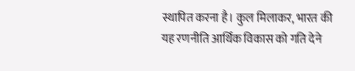स्थापित करना है। कुल मिलाकर, भारत की यह रणनीति आर्थिक विकास को गति देने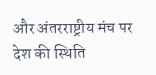और अंतरराष्ट्रीय मंच पर देश की स्थिति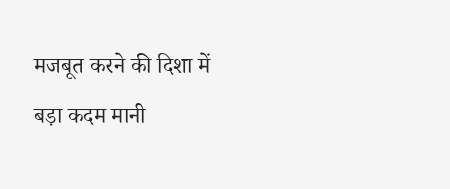मजबूत करने की दिशा में बड़ा कदम मानी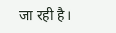जा रही है।